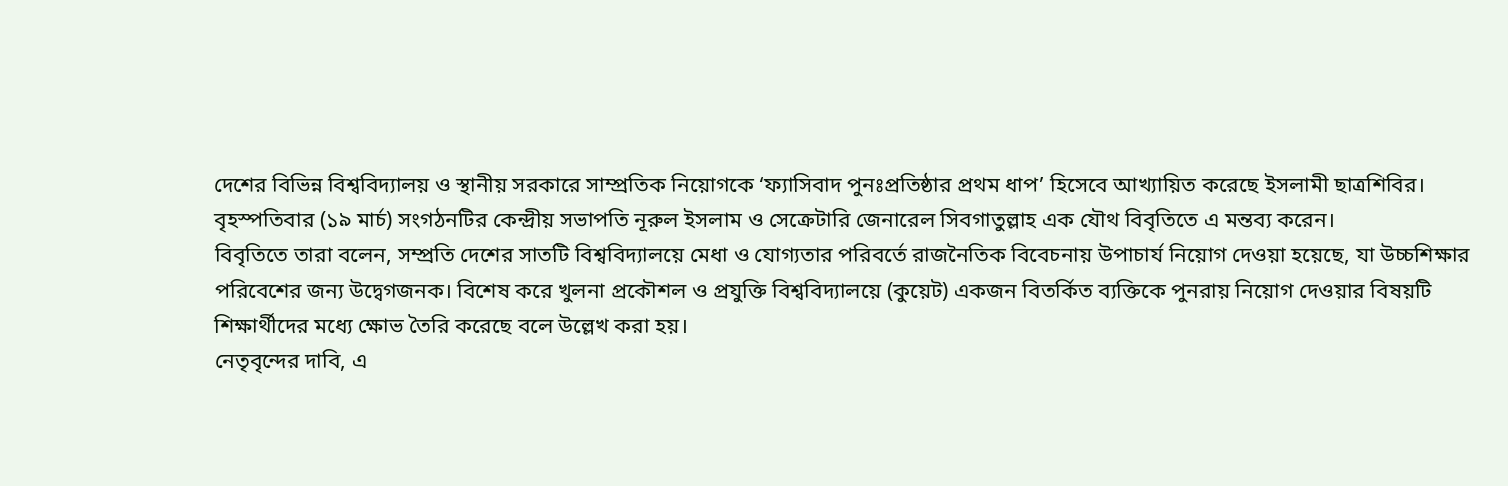দেশের বিভিন্ন বিশ্ববিদ্যালয় ও স্থানীয় সরকারে সাম্প্রতিক নিয়োগকে ‘ফ্যাসিবাদ পুনঃপ্রতিষ্ঠার প্রথম ধাপ’ হিসেবে আখ্যায়িত করেছে ইসলামী ছাত্রশিবির।
বৃহস্পতিবার (১৯ মার্চ) সংগঠনটির কেন্দ্রীয় সভাপতি নূরুল ইসলাম ও সেক্রেটারি জেনারেল সিবগাতুল্লাহ এক যৌথ বিবৃতিতে এ মন্তব্য করেন।
বিবৃতিতে তারা বলেন, সম্প্রতি দেশের সাতটি বিশ্ববিদ্যালয়ে মেধা ও যোগ্যতার পরিবর্তে রাজনৈতিক বিবেচনায় উপাচার্য নিয়োগ দেওয়া হয়েছে, যা উচ্চশিক্ষার পরিবেশের জন্য উদ্বেগজনক। বিশেষ করে খুলনা প্রকৌশল ও প্রযুক্তি বিশ্ববিদ্যালয়ে (কুয়েট) একজন বিতর্কিত ব্যক্তিকে পুনরায় নিয়োগ দেওয়ার বিষয়টি শিক্ষার্থীদের মধ্যে ক্ষোভ তৈরি করেছে বলে উল্লেখ করা হয়।
নেতৃবৃন্দের দাবি, এ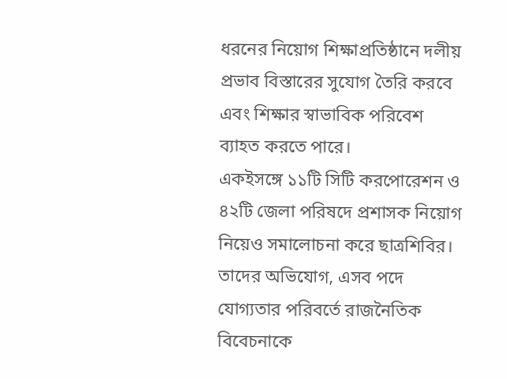ধরনের নিয়োগ শিক্ষাপ্রতিষ্ঠানে দলীয় প্রভাব বিস্তারের সুযোগ তৈরি করবে এবং শিক্ষার স্বাভাবিক পরিবেশ ব্যাহত করতে পারে।
একইসঙ্গে ১১টি সিটি করপোরেশন ও ৪২টি জেলা পরিষদে প্রশাসক নিয়োগ নিয়েও সমালোচনা করে ছাত্রশিবির। তাদের অভিযোগ, এসব পদে যোগ্যতার পরিবর্তে রাজনৈতিক বিবেচনাকে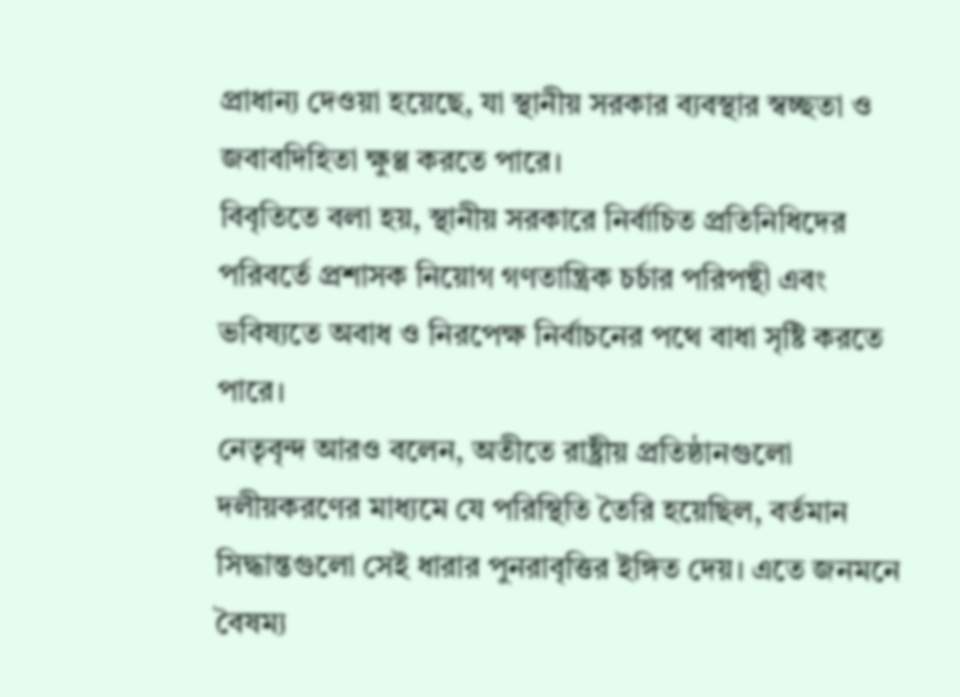প্রাধান্য দেওয়া হয়েছে, যা স্থানীয় সরকার ব্যবস্থার স্বচ্ছতা ও জবাবদিহিতা ক্ষুণ্ণ করতে পারে।
বিবৃতিতে বলা হয়, স্থানীয় সরকারে নির্বাচিত প্রতিনিধিদের পরিবর্তে প্রশাসক নিয়োগ গণতান্ত্রিক চর্চার পরিপন্থী এবং ভবিষ্যতে অবাধ ও নিরপেক্ষ নির্বাচনের পথে বাধা সৃষ্টি করতে পারে।
নেতৃবৃন্দ আরও বলেন, অতীতে রাষ্ট্রীয় প্রতিষ্ঠানগুলো দলীয়করণের মাধ্যমে যে পরিস্থিতি তৈরি হয়েছিল, বর্তমান সিদ্ধান্তগুলো সেই ধারার পুনরাবৃত্তির ইঙ্গিত দেয়। এতে জনমনে বৈষম্য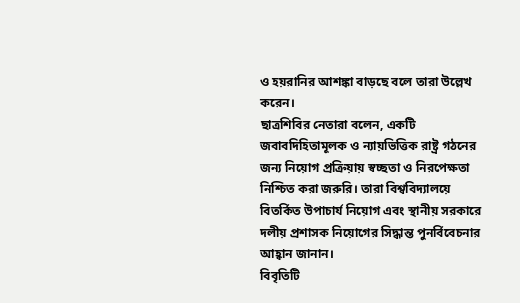ও হয়রানির আশঙ্কা বাড়ছে বলে তারা উল্লেখ করেন।
ছাত্রশিবির নেতারা বলেন, একটি জবাবদিহিতামূলক ও ন্যায়ভিত্তিক রাষ্ট্র গঠনের জন্য নিয়োগ প্রক্রিয়ায় স্বচ্ছতা ও নিরপেক্ষতা নিশ্চিত করা জরুরি। তারা বিশ্ববিদ্যালয়ে বিতর্কিত উপাচার্য নিয়োগ এবং স্থানীয় সরকারে দলীয় প্রশাসক নিয়োগের সিদ্ধান্ত পুনর্বিবেচনার আহ্বান জানান।
বিবৃতিটি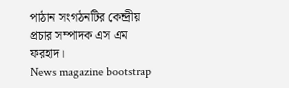পাঠান সংগঠনটির কেন্দ্রীয় প্রচার সম্পাদক এস এম ফরহাদ।
News magazine bootstrap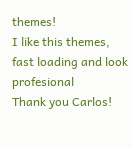themes!
I like this themes, fast loading and look profesional
Thank you Carlos!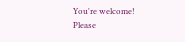You're welcome!
Please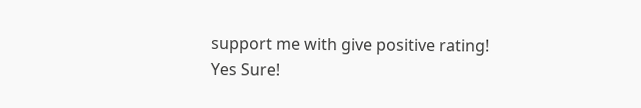support me with give positive rating!
Yes Sure!